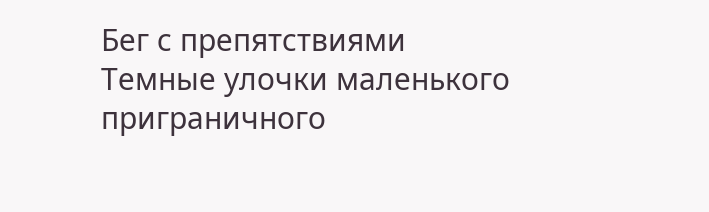Бег с препятствиями
Темные улочки маленького приграничного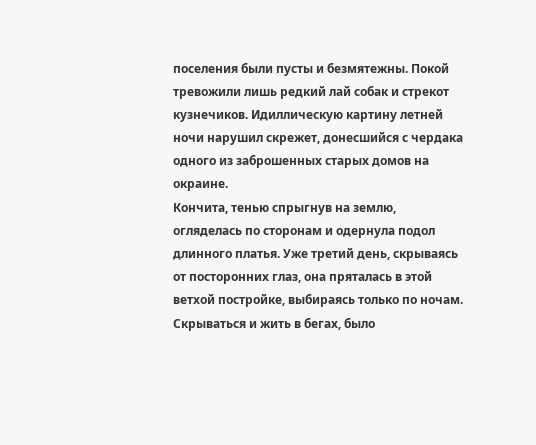поселения были пусты и безмятежны. Покой тревожили лишь редкий лай собак и стрекот кузнечиков. Идиллическую картину летней ночи нарушил скрежет, донесшийся с чердака одного из заброшенных старых домов на окраине.
Кончита, тенью спрыгнув на землю, огляделась по сторонам и одернула подол длинного платья. Уже третий день, скрываясь от посторонних глаз, она пряталась в этой ветхой постройке, выбираясь только по ночам. Скрываться и жить в бегах, было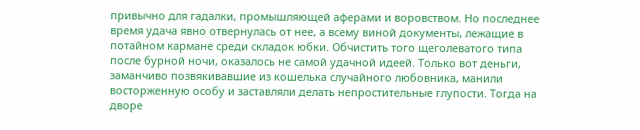привычно для гадалки, промышляющей аферами и воровством. Но последнее время удача явно отвернулась от нее, а всему виной документы, лежащие в потайном кармане среди складок юбки. Обчистить того щеголеватого типа после бурной ночи, оказалось не самой удачной идеей. Только вот деньги, заманчиво позвякивавшие из кошелька случайного любовника, манили восторженную особу и заставляли делать непростительные глупости. Тогда на дворе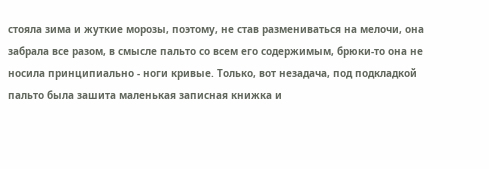стояла зима и жуткие морозы, поэтому, не став размениваться на мелочи, она забрала все разом, в смысле пальто со всем его содержимым, брюки-то она не носила принципиально - ноги кривые. Только, вот незадача, под подкладкой пальто была зашита маленькая записная книжка и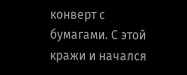конверт с бумагами. С этой кражи и начался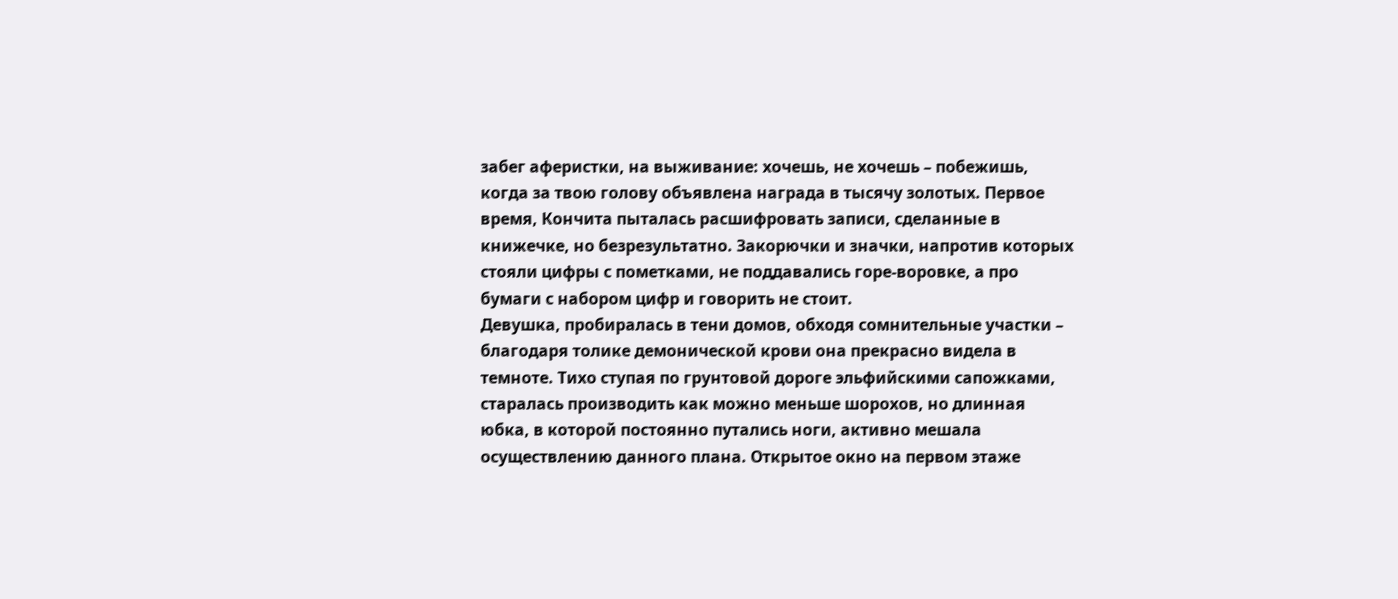забег аферистки, на выживание: хочешь, не хочешь – побежишь, когда за твою голову объявлена награда в тысячу золотых. Первое время, Кончита пыталась расшифровать записи, сделанные в книжечке, но безрезультатно. Закорючки и значки, напротив которых стояли цифры с пометками, не поддавались горе-воровке, а про бумаги с набором цифр и говорить не стоит.
Девушка, пробиралась в тени домов, обходя сомнительные участки – благодаря толике демонической крови она прекрасно видела в темноте. Тихо ступая по грунтовой дороге эльфийскими сапожками, старалась производить как можно меньше шорохов, но длинная юбка, в которой постоянно путались ноги, активно мешала осуществлению данного плана. Открытое окно на первом этаже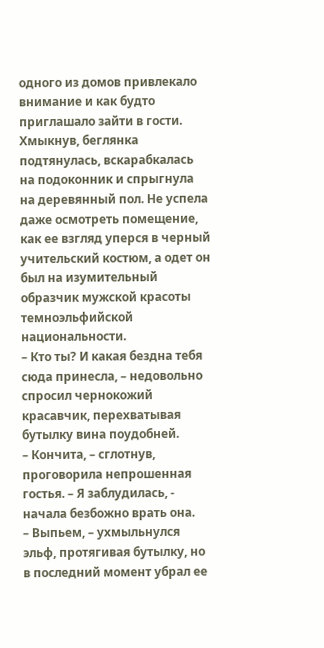одного из домов привлекало внимание и как будто приглашало зайти в гости. Хмыкнув, беглянка подтянулась, вскарабкалась на подоконник и спрыгнула на деревянный пол. Не успела даже осмотреть помещение, как ее взгляд уперся в черный учительский костюм, а одет он был на изумительный образчик мужской красоты темноэльфийской национальности.
– Кто ты? И какая бездна тебя сюда принесла, – недовольно спросил чернокожий красавчик, перехватывая бутылку вина поудобней.
– Кончита, – сглотнув, проговорила непрошенная гостья. – Я заблудилась, - начала безбожно врать она.
– Выпьем, – ухмыльнулся эльф, протягивая бутылку, но в последний момент убрал ее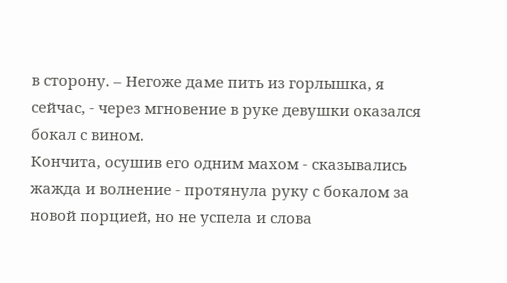в сторону. – Негоже даме пить из горлышка, я сейчас, - через мгновение в руке девушки оказался бокал с вином.
Кончита, осушив его одним махом - сказывались жажда и волнение - протянула руку с бокалом за новой порцией, но не успела и слова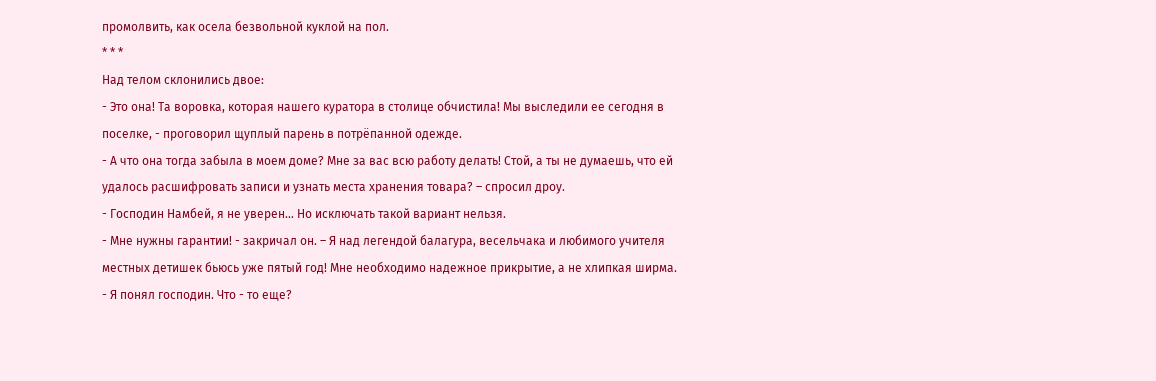промолвить, как осела безвольной куклой на пол.
* * *
Над телом склонились двое:
- Это она! Та воровка, которая нашего куратора в столице обчистила! Мы выследили ее сегодня в поселке, - проговорил щуплый парень в потрёпанной одежде.
- А что она тогда забыла в моем доме? Мне за вас всю работу делать! Стой, а ты не думаешь, что ей удалось расшифровать записи и узнать места хранения товара? – спросил дроу.
- Господин Намбей, я не уверен… Но исключать такой вариант нельзя.
- Мне нужны гарантии! - закричал он. – Я над легендой балагура, весельчака и любимого учителя местных детишек бьюсь уже пятый год! Мне необходимо надежное прикрытие, а не хлипкая ширма.
- Я понял господин. Что - то еще?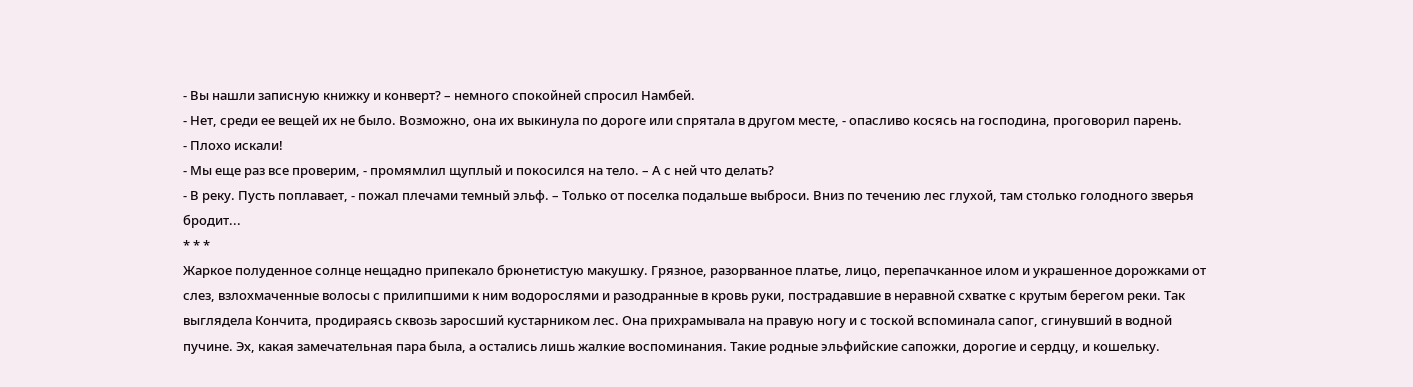- Вы нашли записную книжку и конверт? – немного спокойней спросил Намбей.
- Нет, среди ее вещей их не было. Возможно, она их выкинула по дороге или спрятала в другом месте, - опасливо косясь на господина, проговорил парень.
- Плохо искали!
- Мы еще раз все проверим, - промямлил щуплый и покосился на тело. – А с ней что делать?
- В реку. Пусть поплавает, - пожал плечами темный эльф. – Только от поселка подальше выброси. Вниз по течению лес глухой, там столько голодного зверья бродит...
* * *
Жаркое полуденное солнце нещадно припекало брюнетистую макушку. Грязное, разорванное платье, лицо, перепачканное илом и украшенное дорожками от слез, взлохмаченные волосы с прилипшими к ним водорослями и разодранные в кровь руки, пострадавшие в неравной схватке с крутым берегом реки. Так выглядела Кончита, продираясь сквозь заросший кустарником лес. Она прихрамывала на правую ногу и с тоской вспоминала сапог, сгинувший в водной пучине. Эх, какая замечательная пара была, а остались лишь жалкие воспоминания. Такие родные эльфийские сапожки, дорогие и сердцу, и кошельку.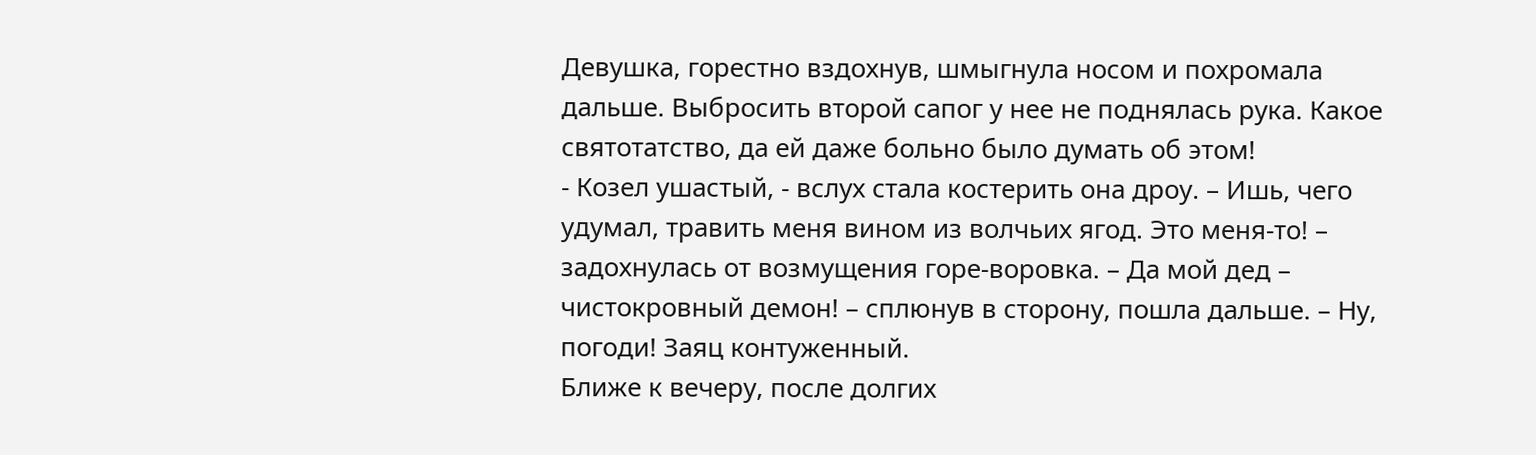Девушка, горестно вздохнув, шмыгнула носом и похромала дальше. Выбросить второй сапог у нее не поднялась рука. Какое святотатство, да ей даже больно было думать об этом!
- Козел ушастый, - вслух стала костерить она дроу. – Ишь, чего удумал, травить меня вином из волчьих ягод. Это меня-то! – задохнулась от возмущения горе-воровка. – Да мой дед – чистокровный демон! – сплюнув в сторону, пошла дальше. – Ну, погоди! Заяц контуженный.
Ближе к вечеру, после долгих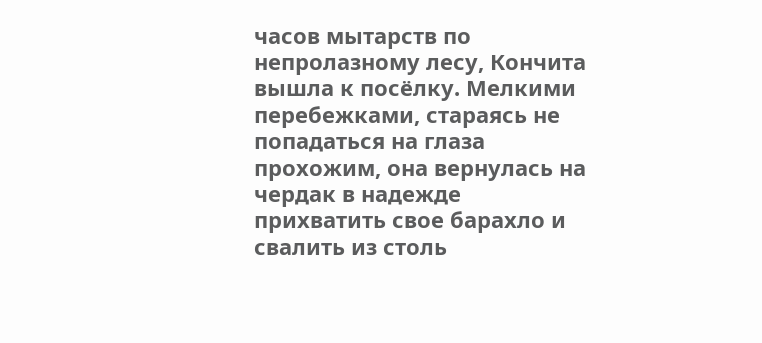часов мытарств по непролазному лесу, Кончита вышла к посёлку. Мелкими перебежками, стараясь не попадаться на глаза прохожим, она вернулась на чердак в надежде прихватить свое барахло и свалить из столь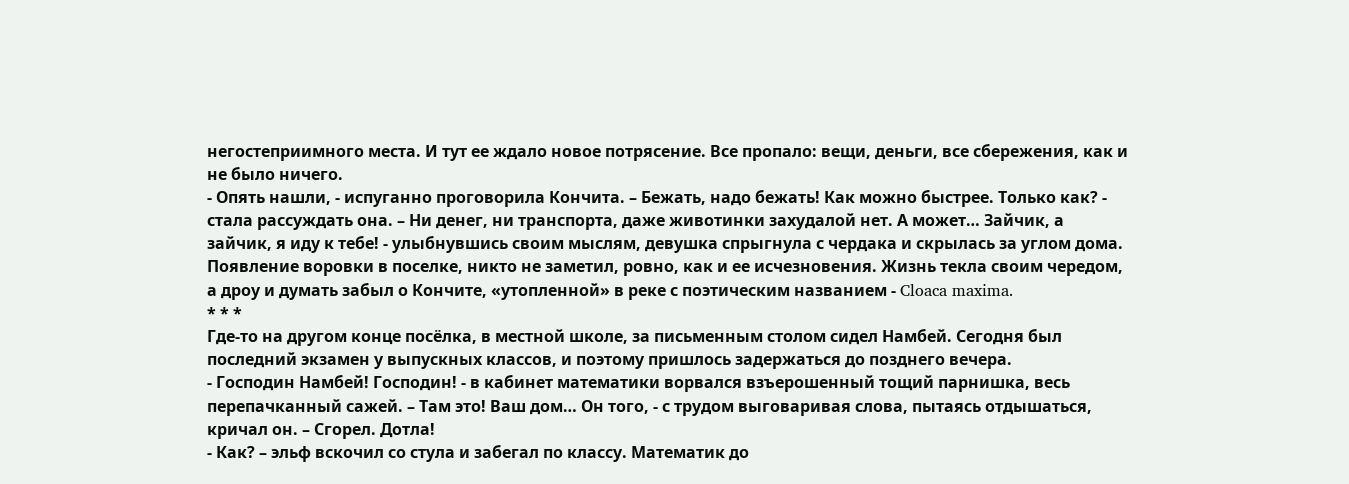негостеприимного места. И тут ее ждало новое потрясение. Все пропало: вещи, деньги, все сбережения, как и не было ничего.
- Опять нашли, - испуганно проговорила Кончита. – Бежать, надо бежать! Как можно быстрее. Только как? - стала рассуждать она. – Ни денег, ни транспорта, даже животинки захудалой нет. А может… Зайчик, а зайчик, я иду к тебе! - улыбнувшись своим мыслям, девушка спрыгнула с чердака и скрылась за углом дома.
Появление воровки в поселке, никто не заметил, ровно, как и ее исчезновения. Жизнь текла своим чередом, а дроу и думать забыл о Кончите, «утопленной» в реке с поэтическим названием - Cloaca maxima.
* * *
Где-то на другом конце посёлка, в местной школе, за письменным столом сидел Намбей. Сегодня был последний экзамен у выпускных классов, и поэтому пришлось задержаться до позднего вечера.
- Господин Намбей! Господин! - в кабинет математики ворвался взъерошенный тощий парнишка, весь перепачканный сажей. – Там это! Ваш дом… Он того, - с трудом выговаривая слова, пытаясь отдышаться, кричал он. – Сгорел. Дотла!
- Как? – эльф вскочил со стула и забегал по классу. Математик до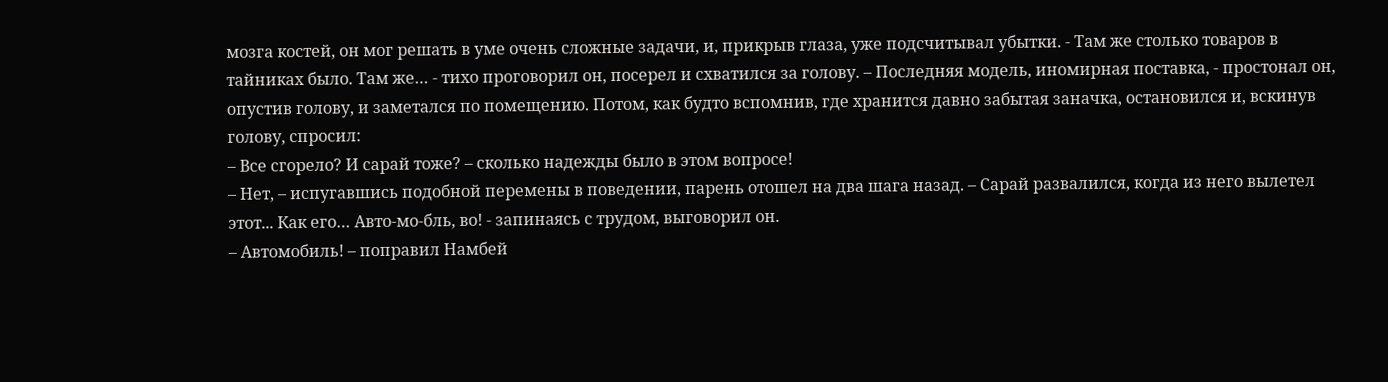мозга костей, он мог решать в уме очень сложные задачи, и, прикрыв глаза, уже подсчитывал убытки. - Там же столько товаров в тайниках было. Там же… - тихо проговорил он, посерел и схватился за голову. – Последняя модель, иномирная поставка, - простонал он, опустив голову, и заметался по помещению. Потом, как будто вспомнив, где хранится давно забытая заначка, остановился и, вскинув голову, спросил:
– Все сгорело? И сарай тоже? – сколько надежды было в этом вопросе!
– Нет, – испугавшись подобной перемены в поведении, парень отошел на два шага назад. – Сарай развалился, когда из него вылетел этот... Как его… Авто-мо-бль, во! - запинаясь с трудом, выговорил он.
– Автомобиль! – поправил Намбей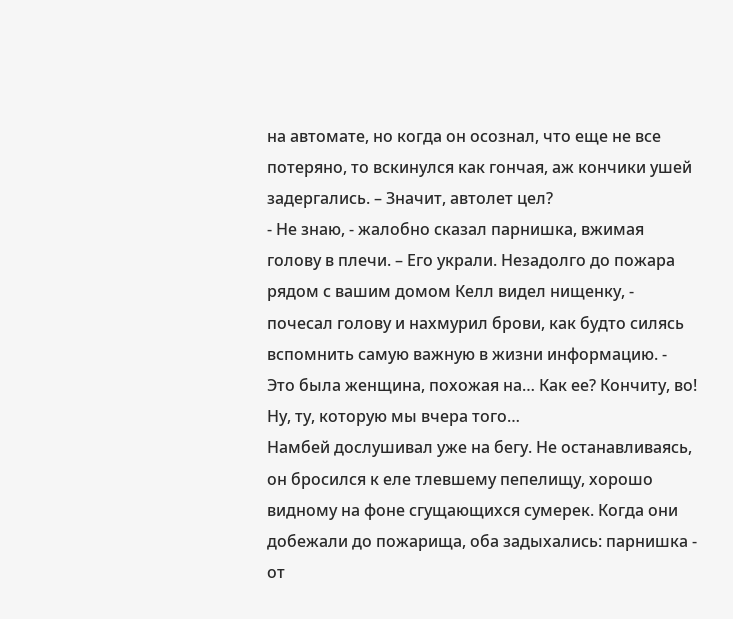на автомате, но когда он осознал, что еще не все потеряно, то вскинулся как гончая, аж кончики ушей задергались. – Значит, автолет цел?
- Не знаю, - жалобно сказал парнишка, вжимая голову в плечи. – Его украли. Незадолго до пожара рядом с вашим домом Келл видел нищенку, - почесал голову и нахмурил брови, как будто силясь вспомнить самую важную в жизни информацию. - Это была женщина, похожая на… Как ее? Кончиту, во! Ну, ту, которую мы вчера того…
Намбей дослушивал уже на бегу. Не останавливаясь, он бросился к еле тлевшему пепелищу, хорошо видному на фоне сгущающихся сумерек. Когда они добежали до пожарища, оба задыхались: парнишка - от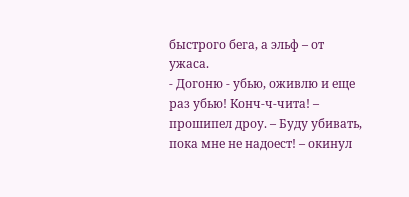быстрого бега, а эльф – от ужаса.
- Догоню - убью, оживлю и еще раз убью! Конч-ч-чита! – прошипел дроу. – Буду убивать, пока мне не надоест! – окинул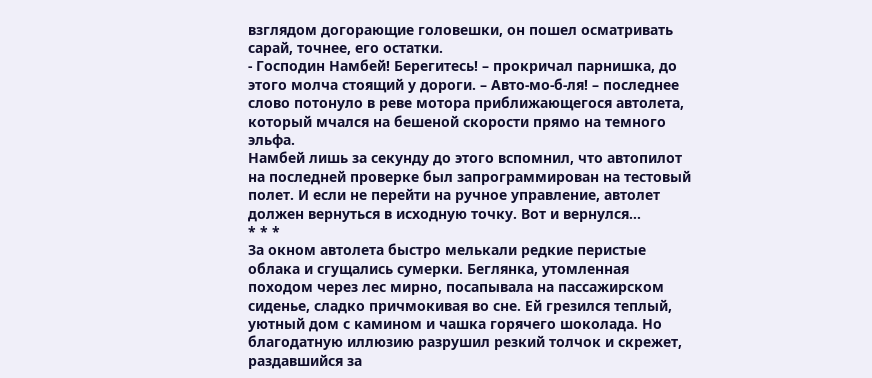взглядом догорающие головешки, он пошел осматривать сарай, точнее, его остатки.
- Господин Намбей! Берегитесь! – прокричал парнишка, до этого молча стоящий у дороги. – Авто-мо-б-ля! – последнее слово потонуло в реве мотора приближающегося автолета, который мчался на бешеной скорости прямо на темного эльфа.
Намбей лишь за секунду до этого вспомнил, что автопилот на последней проверке был запрограммирован на тестовый полет. И если не перейти на ручное управление, автолет должен вернуться в исходную точку. Вот и вернулся…
* * *
За окном автолета быстро мелькали редкие перистые облака и сгущались сумерки. Беглянка, утомленная походом через лес мирно, посапывала на пассажирском сиденье, сладко причмокивая во сне. Ей грезился теплый, уютный дом с камином и чашка горячего шоколада. Но благодатную иллюзию разрушил резкий толчок и скрежет, раздавшийся за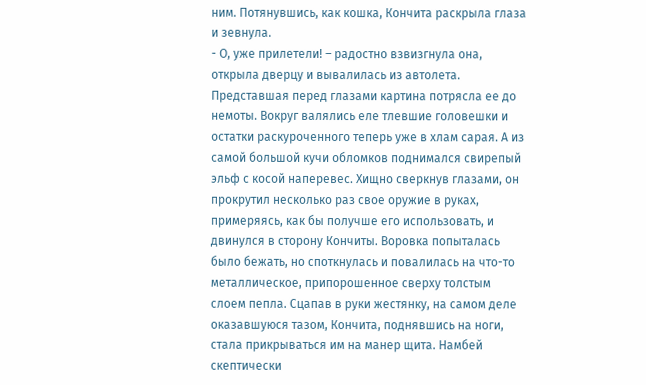ним. Потянувшись, как кошка, Кончита раскрыла глаза и зевнула.
- О, уже прилетели! – радостно взвизгнула она, открыла дверцу и вывалилась из автолета.
Представшая перед глазами картина потрясла ее до немоты. Вокруг валялись еле тлевшие головешки и остатки раскуроченного теперь уже в хлам сарая. А из самой большой кучи обломков поднимался свирепый эльф с косой наперевес. Хищно сверкнув глазами, он прокрутил несколько раз свое оружие в руках, примеряясь, как бы получше его использовать, и двинулся в сторону Кончиты. Воровка попыталась было бежать, но споткнулась и повалилась на что-то металлическое, припорошенное сверху толстым слоем пепла. Сцапав в руки жестянку, на самом деле оказавшуюся тазом, Кончита, поднявшись на ноги, стала прикрываться им на манер щита. Намбей скептически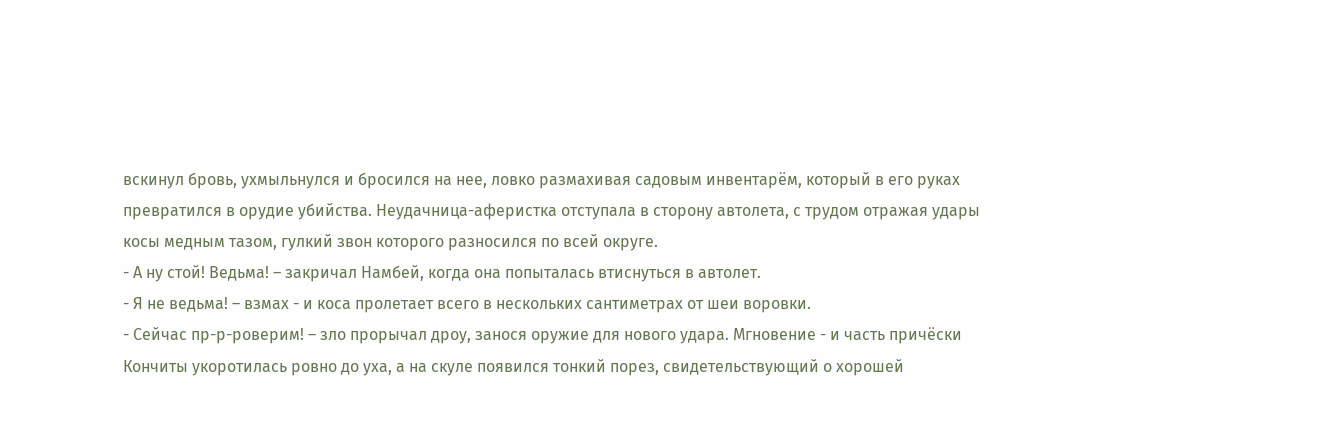вскинул бровь, ухмыльнулся и бросился на нее, ловко размахивая садовым инвентарём, который в его руках превратился в орудие убийства. Неудачница-аферистка отступала в сторону автолета, с трудом отражая удары косы медным тазом, гулкий звон которого разносился по всей округе.
- А ну стой! Ведьма! – закричал Намбей, когда она попыталась втиснуться в автолет.
- Я не ведьма! – взмах - и коса пролетает всего в нескольких сантиметрах от шеи воровки.
- Сейчас пр-р-роверим! – зло прорычал дроу, занося оружие для нового удара. Мгновение - и часть причёски Кончиты укоротилась ровно до уха, а на скуле появился тонкий порез, свидетельствующий о хорошей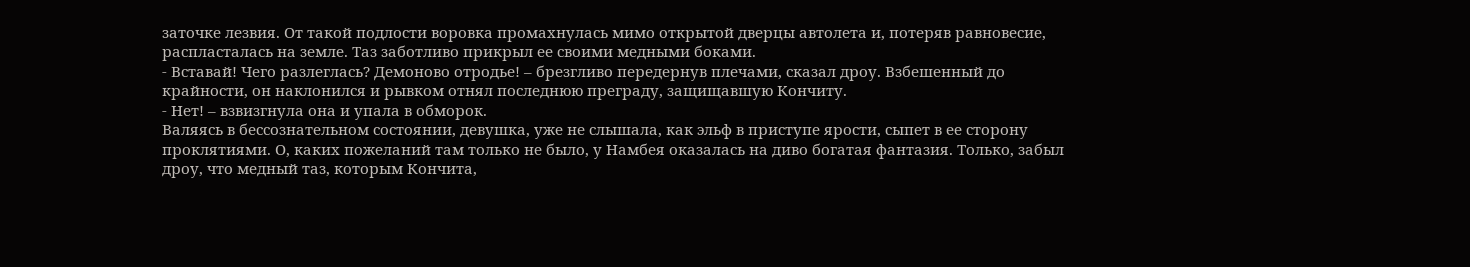заточке лезвия. От такой подлости воровка промахнулась мимо открытой дверцы автолета и, потеряв равновесие, распласталась на земле. Таз заботливо прикрыл ее своими медными боками.
- Вставай! Чего разлеглась? Демоново отродье! – брезгливо передернув плечами, сказал дроу. Взбешенный до крайности, он наклонился и рывком отнял последнюю преграду, защищавшую Кончиту.
- Нет! – взвизгнула она и упала в обморок.
Валяясь в бессознательном состоянии, девушка, уже не слышала, как эльф в приступе ярости, сыпет в ее сторону проклятиями. О, каких пожеланий там только не было, у Намбея оказалась на диво богатая фантазия. Только, забыл дроу, что медный таз, которым Кончита,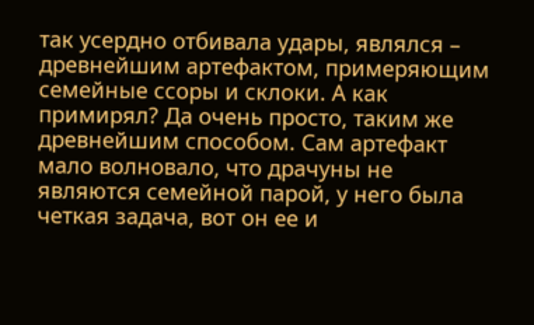так усердно отбивала удары, являлся – древнейшим артефактом, примеряющим семейные ссоры и склоки. А как примирял? Да очень просто, таким же древнейшим способом. Сам артефакт мало волновало, что драчуны не являются семейной парой, у него была четкая задача, вот он ее и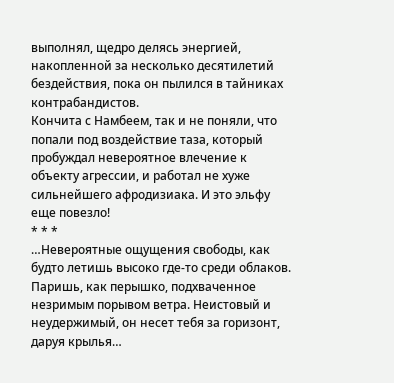выполнял, щедро делясь энергией, накопленной за несколько десятилетий бездействия, пока он пылился в тайниках контрабандистов.
Кончита с Намбеем, так и не поняли, что попали под воздействие таза, который пробуждал невероятное влечение к объекту агрессии, и работал не хуже сильнейшего афродизиака. И это эльфу еще повезло!
* * *
…Невероятные ощущения свободы, как будто летишь высоко где-то среди облаков. Паришь, как перышко, подхваченное незримым порывом ветра. Неистовый и неудержимый, он несет тебя за горизонт, даруя крылья…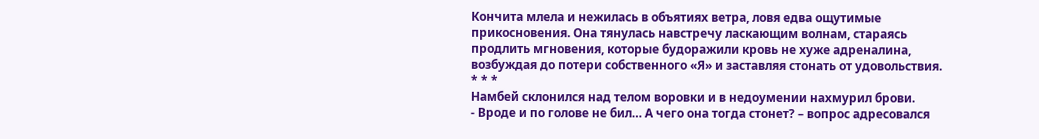Кончита млела и нежилась в объятиях ветра, ловя едва ощутимые прикосновения. Она тянулась навстречу ласкающим волнам, стараясь продлить мгновения, которые будоражили кровь не хуже адреналина, возбуждая до потери собственного «Я» и заставляя стонать от удовольствия.
* * *
Намбей склонился над телом воровки и в недоумении нахмурил брови.
- Вроде и по голове не бил… А чего она тогда стонет? – вопрос адресовался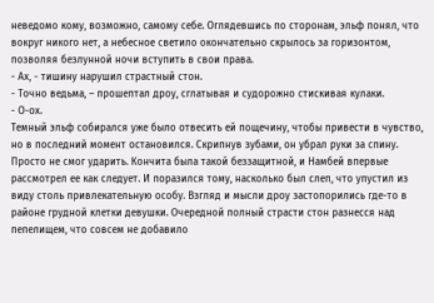неведомо кому, возможно, самому себе. Оглядевшись по сторонам, эльф понял, что вокруг никого нет, а небесное светило окончательно скрылось за горизонтом, позволяя безлунной ночи вступить в свои права.
- Ах, - тишину нарушил страстный стон.
- Точно ведьма, – прошептал дроу, сглатывая и судорожно стискивая кулаки.
- О-ох.
Темный эльф собирался уже было отвесить ей пощечину, чтобы привести в чувство, но в последний момент остановился. Скрипнув зубами, он убрал руки за спину. Просто не смог ударить. Кончита была такой беззащитной, и Намбей впервые рассмотрел ее как следует. И поразился тому, насколько был слеп, что упустил из виду столь привлекательную особу. Взгляд и мысли дроу застопорились где-то в районе грудной клетки девушки. Очередной полный страсти стон разнесся над пепелищем, что совсем не добавило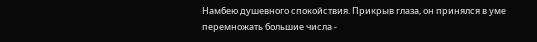Намбею душевного спокойствия. Прикрыв глаза, он принялся в уме перемножать большие числа -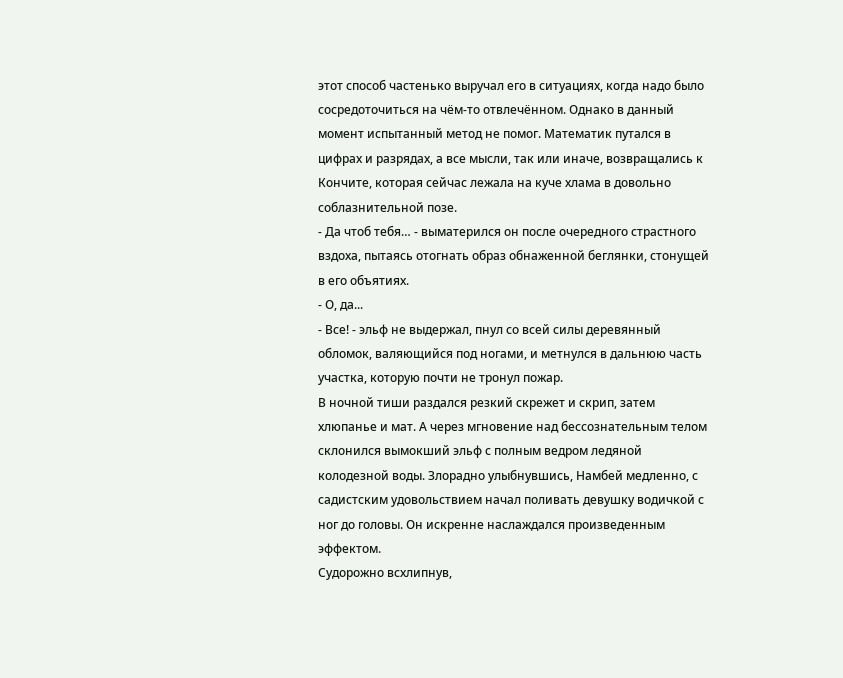этот способ частенько выручал его в ситуациях, когда надо было сосредоточиться на чём-то отвлечённом. Однако в данный момент испытанный метод не помог. Математик путался в цифрах и разрядах, а все мысли, так или иначе, возвращались к Кончите, которая сейчас лежала на куче хлама в довольно соблазнительной позе.
- Да чтоб тебя… - выматерился он после очередного страстного вздоха, пытаясь отогнать образ обнаженной беглянки, стонущей в его объятиях.
- О, да...
- Все! - эльф не выдержал, пнул со всей силы деревянный обломок, валяющийся под ногами, и метнулся в дальнюю часть участка, которую почти не тронул пожар.
В ночной тиши раздался резкий скрежет и скрип, затем хлюпанье и мат. А через мгновение над бессознательным телом склонился вымокший эльф с полным ведром ледяной колодезной воды. Злорадно улыбнувшись, Намбей медленно, с садистским удовольствием начал поливать девушку водичкой с ног до головы. Он искренне наслаждался произведенным эффектом.
Судорожно всхлипнув,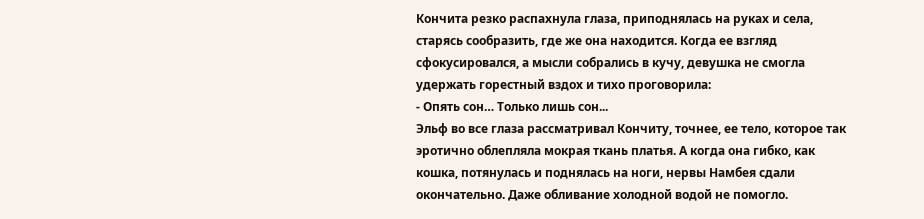Кончита резко распахнула глаза, приподнялась на руках и села, старясь сообразить, где же она находится. Когда ее взгляд сфокусировался, а мысли собрались в кучу, девушка не смогла удержать горестный вздох и тихо проговорила:
- Опять сон… Только лишь сон...
Эльф во все глаза рассматривал Кончиту, точнее, ее тело, которое так эротично облепляла мокрая ткань платья. А когда она гибко, как кошка, потянулась и поднялась на ноги, нервы Намбея сдали окончательно. Даже обливание холодной водой не помогло.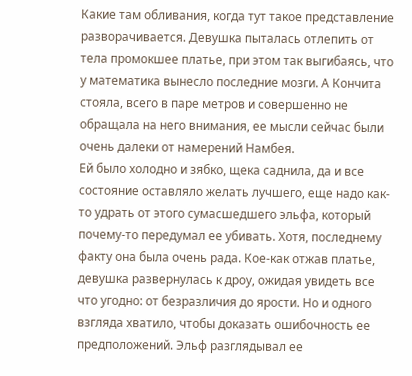Какие там обливания, когда тут такое представление разворачивается. Девушка пыталась отлепить от тела промокшее платье, при этом так выгибаясь, что у математика вынесло последние мозги. А Кончита стояла, всего в паре метров и совершенно не обращала на него внимания, ее мысли сейчас были очень далеки от намерений Намбея.
Ей было холодно и зябко, щека саднила, да и все состояние оставляло желать лучшего, еще надо как-то удрать от этого сумасшедшего эльфа, который почему-то передумал ее убивать. Хотя, последнему факту она была очень рада. Кое-как отжав платье, девушка развернулась к дроу, ожидая увидеть все что угодно: от безразличия до ярости. Но и одного взгляда хватило, чтобы доказать ошибочность ее предположений. Эльф разглядывал ее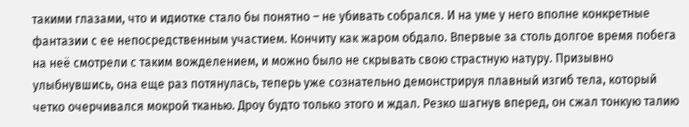такими глазами, что и идиотке стало бы понятно – не убивать собрался. И на уме у него вполне конкретные фантазии с ее непосредственным участием. Кончиту как жаром обдало. Впервые за столь долгое время побега на неё смотрели с таким вожделением, и можно было не скрывать свою страстную натуру. Призывно улыбнувшись, она еще раз потянулась, теперь уже сознательно демонстрируя плавный изгиб тела, который четко очерчивался мокрой тканью. Дроу будто только этого и ждал. Резко шагнув вперед, он сжал тонкую талию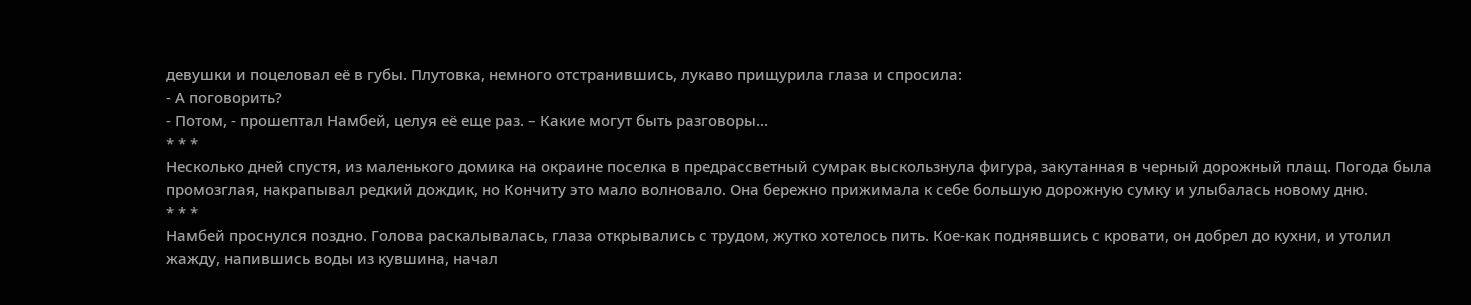девушки и поцеловал её в губы. Плутовка, немного отстранившись, лукаво прищурила глаза и спросила:
- А поговорить?
- Потом, - прошептал Намбей, целуя её еще раз. – Какие могут быть разговоры…
* * *
Несколько дней спустя, из маленького домика на окраине поселка в предрассветный сумрак выскользнула фигура, закутанная в черный дорожный плащ. Погода была промозглая, накрапывал редкий дождик, но Кончиту это мало волновало. Она бережно прижимала к себе большую дорожную сумку и улыбалась новому дню.
* * *
Намбей проснулся поздно. Голова раскалывалась, глаза открывались с трудом, жутко хотелось пить. Кое-как поднявшись с кровати, он добрел до кухни, и утолил жажду, напившись воды из кувшина, начал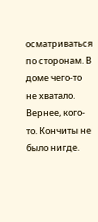осматриваться по сторонам. В доме чего-то не хватало. Вернее, кого-то. Кончиты не было нигде.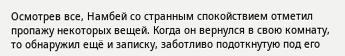Осмотрев все, Намбей со странным спокойствием отметил пропажу некоторых вещей. Когда он вернулся в свою комнату, то обнаружил ещё и записку, заботливо подоткнутую под его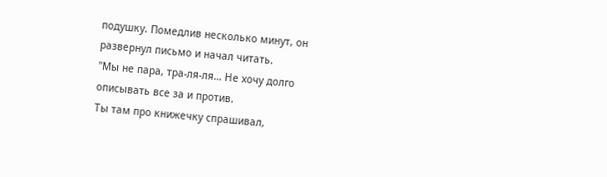подушку. Помедлив несколько минут, он развернул письмо и начал читать.
"Мы не пара, тра-ля-ля… Не хочу долго описывать все за и против.
Ты там про книжечку спрашивал,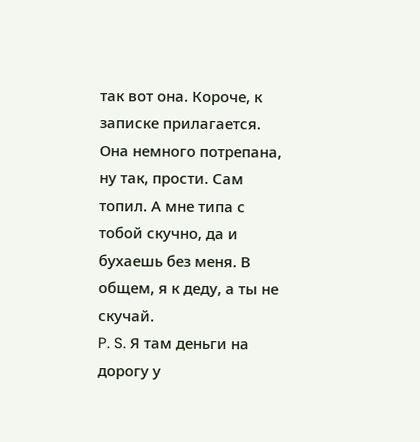так вот она. Короче, к записке прилагается. Она немного потрепана, ну так, прости. Сам топил. А мне типа с тобой скучно, да и бухаешь без меня. В общем, я к деду, а ты не скучай.
P. S. Я там деньги на дорогу у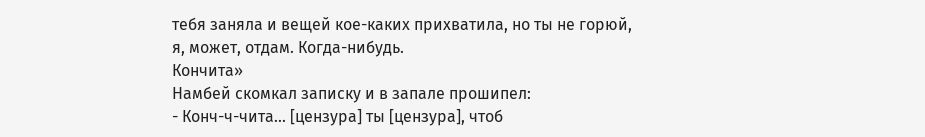тебя заняла и вещей кое-каких прихватила, но ты не горюй, я, может, отдам. Когда-нибудь.
Кончита»
Намбей скомкал записку и в запале прошипел:
- Конч-ч-чита... [цензура] ты [цензура], чтоб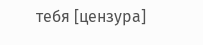тебя [цензура]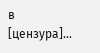в [цензура]...